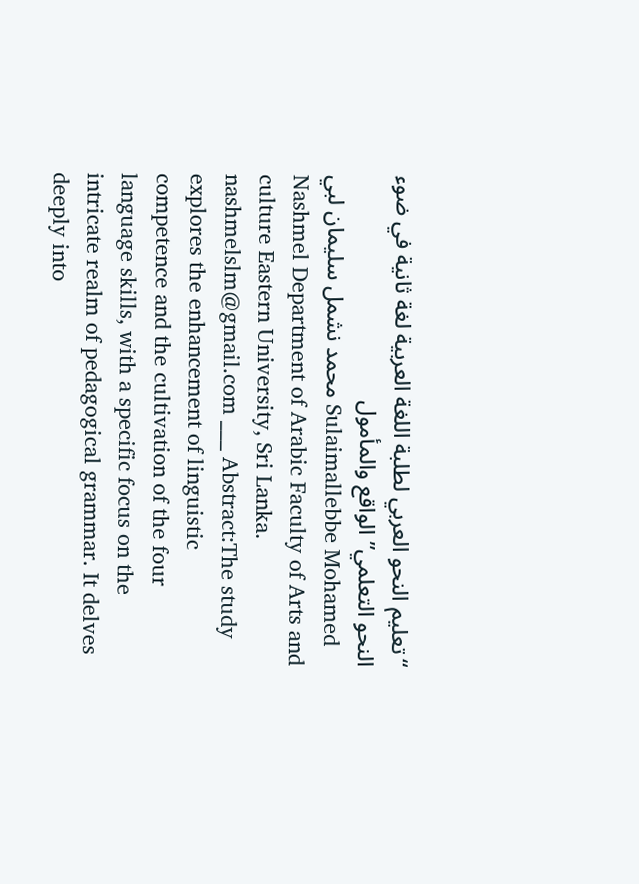“تعليم النحو العربي لطلبة اللغة العربية لغة ثانية في ضوء النحو التعلمي” الواقع والمأمول
محمد نشمل سليمان لبي Sulaimallebbe Mohamed Nashmel Department of Arabic Faculty of Arts and culture Eastern University, Sri Lanka. nashmelslm@gmail.com ___ Abstract:The study explores the enhancement of linguistic competence and the cultivation of the four language skills, with a specific focus on the intricate realm of pedagogical grammar. It delves deeply into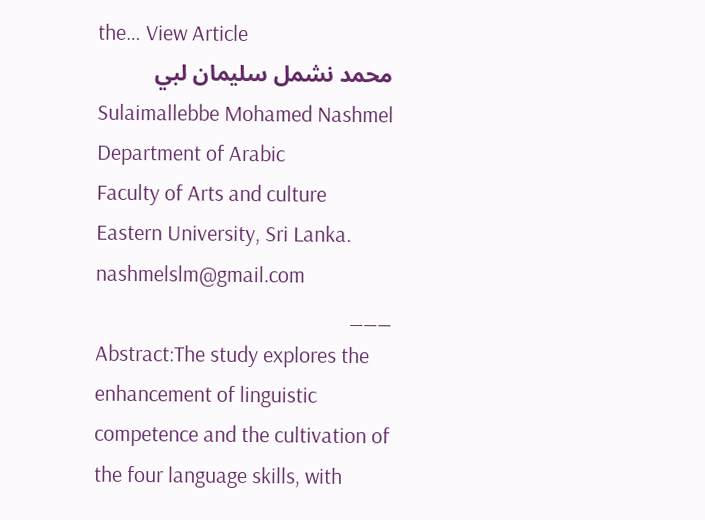the… View Article
محمد نشمل سليمان لبي
Sulaimallebbe Mohamed Nashmel
Department of Arabic
Faculty of Arts and culture
Eastern University, Sri Lanka.
nashmelslm@gmail.com
___
Abstract:The study explores the enhancement of linguistic competence and the cultivation of the four language skills, with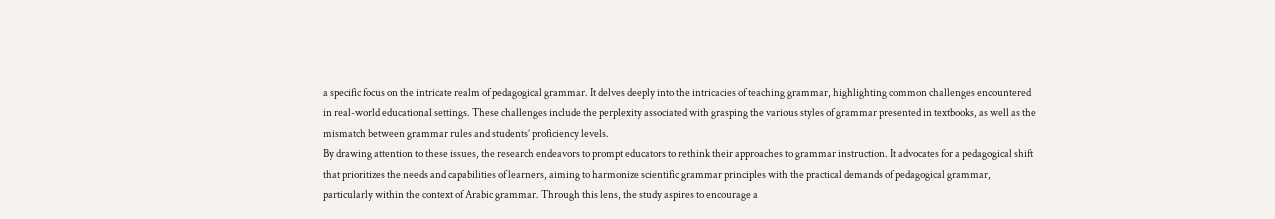a specific focus on the intricate realm of pedagogical grammar. It delves deeply into the intricacies of teaching grammar, highlighting common challenges encountered in real-world educational settings. These challenges include the perplexity associated with grasping the various styles of grammar presented in textbooks, as well as the mismatch between grammar rules and students’ proficiency levels.
By drawing attention to these issues, the research endeavors to prompt educators to rethink their approaches to grammar instruction. It advocates for a pedagogical shift that prioritizes the needs and capabilities of learners, aiming to harmonize scientific grammar principles with the practical demands of pedagogical grammar, particularly within the context of Arabic grammar. Through this lens, the study aspires to encourage a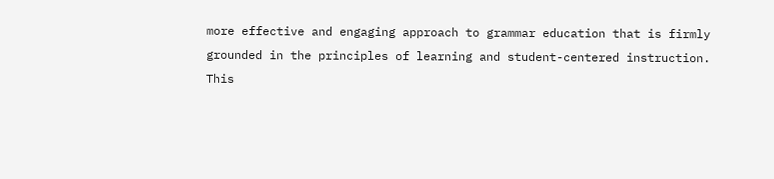more effective and engaging approach to grammar education that is firmly grounded in the principles of learning and student-centered instruction.
This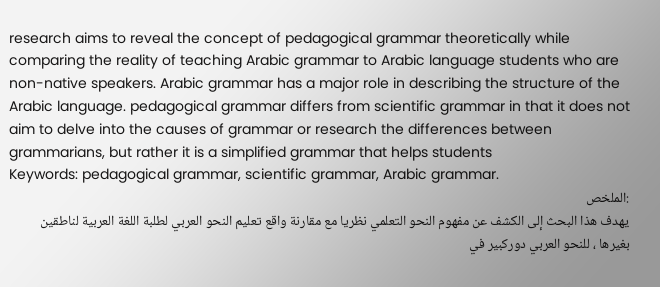research aims to reveal the concept of pedagogical grammar theoretically while comparing the reality of teaching Arabic grammar to Arabic language students who are non-native speakers. Arabic grammar has a major role in describing the structure of the Arabic language. pedagogical grammar differs from scientific grammar in that it does not aim to delve into the causes of grammar or research the differences between grammarians, but rather it is a simplified grammar that helps students
Keywords: pedagogical grammar, scientific grammar, Arabic grammar.
:الملخص
يهدف هذا البحث إلى الكشف عن مفهوم النحو التعلمي نظريا مع مقارنة واقع تعليم النحو العربي لطلبة اللغة العربية لناطقين بغيرها ، للنحو العربي دوركبير في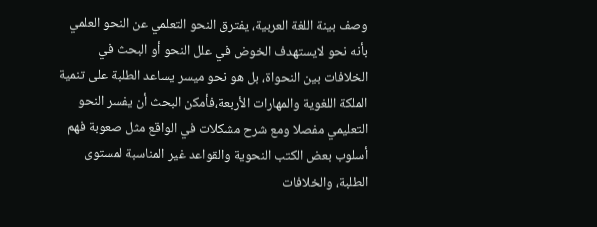وصف بينة اللغة العربية، يفترق النحو التعلمي عن النحو العلمي بأنه نحو لايستهدف الخوض في علل النحو أو البحث في الخلافات بين النحواة، بل هو نحو ميسر يساعد الطلبة على تنمية الملكة اللغوية والمهارات الأربعة،فأمكن البحث أن يفسر النحو التعليمي مفصلا ومع شرح مشكلات في الواقع مثل صعوبة فهم أسلوب بعض الكتب النحوية والقواعد غير المناسبة لمستوى الطلبة، والخلافات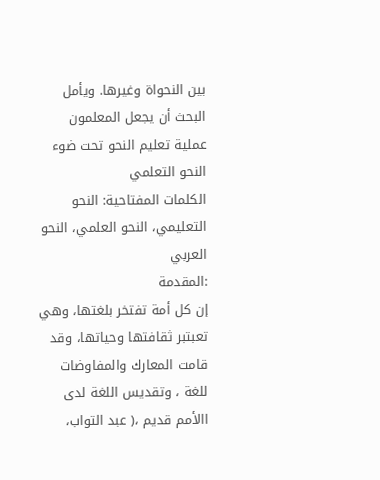بين النحواة وغيرها. ويأمل البحث أن يجعل المعلمون عملية تعليم النحو تحت ضوء النحو التعلمي
الكلمات المفتاحية: النحو التعليمي، النحو العلمي، النحو العربي
:المقدمة
إن كل أمة تفتخر بلغتها، وهي تعبتبر ثقافتها وحياتها، وقد قامت المعارك والمفاوضات للغة ، وتقديس اللغة لدى االأمم قديم ،( عبد التواب،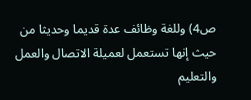ص4) وللغة وظائف عدة قديما وحديثا من حيث إنها تستعمل لعميلة الاتصال والعمل والتعليم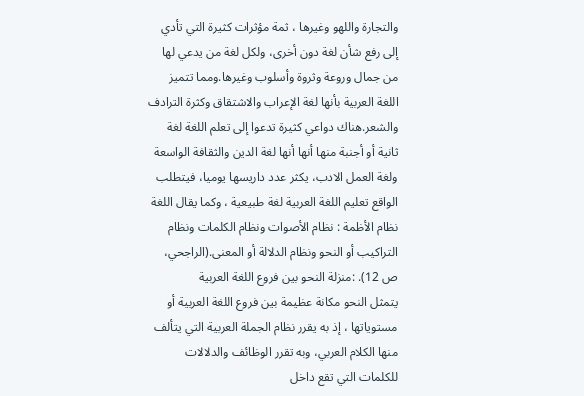والتجارة واللهو وغيرها ، ثمة مؤثرات كثيرة التي تأدي إلى رفع شأن لغة دون أخرى، ولكل لغة من يدعي لها من جمال وروعة وثروة وأسلوب وغيرها.ومما تتميز اللغة العربية بأنها لغة الإعراب والاشتقاق وكثرة الترادف والشعر.هناك دواعي كثيرة تدعوا إلى تعلم اللغة لغة ثانية أو أجنبة منها أنها أنها لغة الدين والثقافة الواسعة ولغة العمل الادب، يكثر عدد داريسها يوميا، فيتطلب الواقع تعليم اللغة العربية لغة طبيعية ، وكما يقال اللغة نظام الأظمة : نظام الأصوات ونظام الكلمات ونظام التراكيب أو النحو ونظام الدلالة أو المعنى.(الراجحي، ص 12). :منزلة النحو بين فروع اللغة العربية
يتمثل النحو مكانة عظيمة بين فروع اللغة العربية أو مستوياتها ، إذ به يقرر نظام الجملة العربية التي يتألف منها الكلام العربي، وبه تقرر الوظائف والدلالات للكلمات التي تقع داخل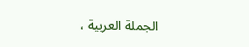الجملة العربية ،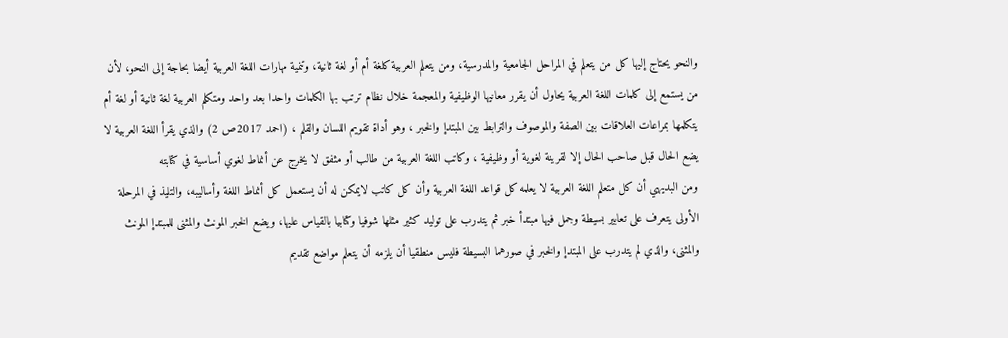والنحو يحتاج إليها كل من يتعلم في المراحل الجامعية والمدرسية، ومن يتعلم العربية كلغة أم أو لغة ثانية، وتنمية مهارات اللغة العربية أيضا بحاجة إلى النحو، لأن من يستمع إلى كلمات اللغة العربية يحاول أن يقرر معانيها الوظيفية والمعجمة خلال نظام ترتب بها الكلمات واحدا بعد واحد ومتكلم العربية لغة ثانية أو لغة أم يتكلمها بمراعات العلاقات بين الصفة والموصوف والترابط بين المبتدإ والخبر ، وهو أداة تقويم اللسان والقلم ، (احمد 2017ص 2) والذي يقرأ اللغة العربية لا يضع الحال قبل صاحب الحال إلا لقرينة لغوية أو وظيفية ، وكاتب اللغة العربية من طالب أو مثفق لا يخرج عن أنماط لغوي أساسية في كتابته
ومن البديهي أن كل متعلم اللغة العربية لا يعلمه كل قواعد اللغة العربية وأن كل كاتب لايمكن له أن يستعمل كل أنماط اللغة وأساليبه، والتليذ في المرحلة الأولى يتعرف على تعابير بسيطة وجمل فيها مبتدأ خبر ثم يتدرب على توليد كثير مثلها شوفيا وكتابيا بالقياس عليها، ويضع الخبر المونث والمثنى للمبتدإ المونث والمثنى، والذي لم يتدرب على المبتدإ والخبر في صورهما البسيطة فليس منطقيا أن يلزمه أن يتعلم مواضع تقديم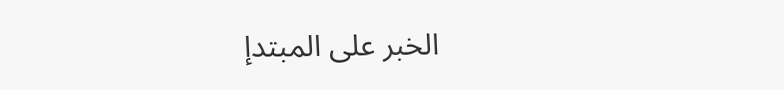الخبر على المبتدإ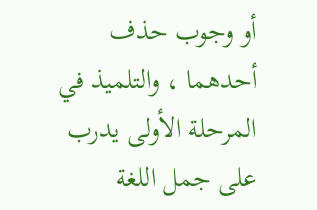أو وجوب حذف أحدهما ، والتلميذ في المرحلة الأولى يدرب على جمل اللغة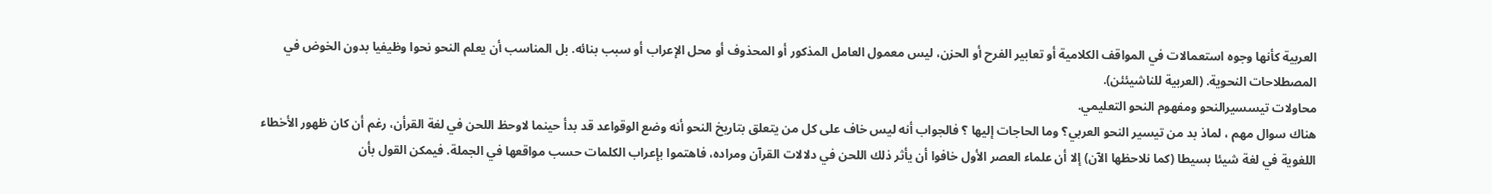العربية كأنها وجوه استعمالات في المواقف الكلامية أو تعابير الفرح أو الحزن، ليس معمول العامل المذكور أو المحذوف أو محل الإعراب أو سبب بنائه. بل المناسب أن يعلم النحو نحوا وظيفيا بدون الخوض في المصطلاحات النحوية. (العربية للناشيئئن).
محاولات تيسسيرالنحو ومفهوم النحو التعليمي.
هناك سوال مهم ، لماذ بد من تيسير النحو العربي؟ وما الحاجات إليها ؟ فالجواب أنه ليس خاف على كل من يتعلق بتاريخ النحو أنه وضع الوقواعد قد بدأ حينما لاوحظ اللحن في لغة القرأن، رغم أن كان ظهور الأخطاء اللغوية في لغة شيئا بسيطا (كما نلاحظها الآن) إلا أن علماء العصر الأول خافوا أن يأثر ذلك اللحن في دلالات القرآن ومراده، فاهتموا بإعراب الكلمات حسب مواقعها في الجملة. فيمكن القول بأن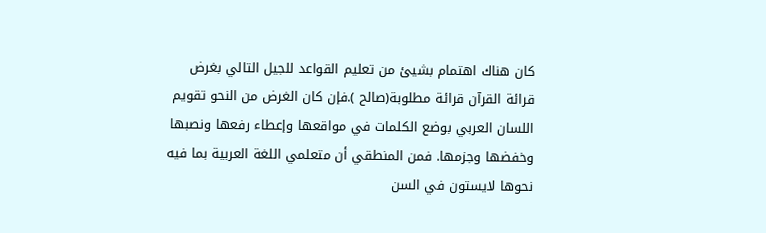كان هناك اهتمام بشيئ من تعليم القواعد للجيل التالي بغرض قرائة القرآن قرائة مطلوبة(صالح ).فإن كان الغرض من النحو تقويم اللسان العربي بوضع الكلمات في مواقعها وإعطاء رفعها ونصبها وخفضها وجزمها. فمن المنطقي أن متعلمي اللغة العربية بما فيه نحوها لايستون في السن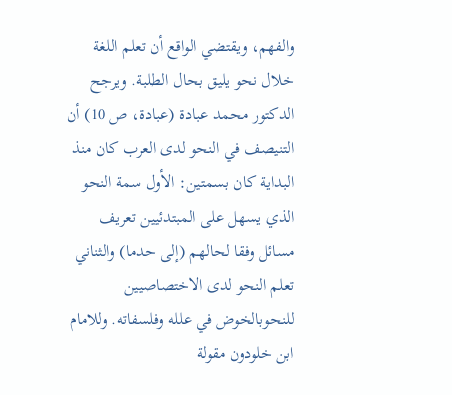والفهم، ويقتضي الواقع أن تعلم اللغة خلال نحو يليق بحال الطلبة. ويرجح الدكتور محمد عبادة (عبادة، ص 10) أن التنيصف في النحو لدى العرب كان منذ البداية كان بسمتين: الأول سمة النحو الذي يسهل على المبتدئيين تعريف مسائل وفقا لحالهم (إلى حدما) والثناني تعلم النحو لدى الاختصاصيين للنحوبالخوض في علله وفلسفاته. وللامام ابن خلودون مقولة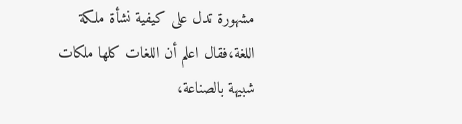مشهورة تدل على كيفية نشأة ملكة اللغة،فقال اعلم أن اللغات كلها ملكات شبيهة بالصناعة،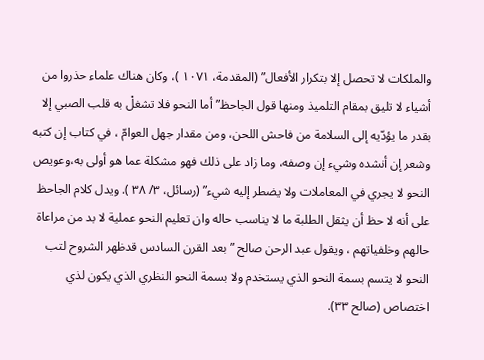والملكات لا تحصل إلا بتكرار الأفعال” (المقدمة، ١٠٧١ )، وكان هناك علماء حذروا من أشياء لا تليق بمقام التلميذ ومنها قول الجاحظ” أما النحو فلا تشغلْ به قلب الصبي إلا بقدر ما يؤدّيه إلى السلامة من فاحش اللحن، ومن مقدار جهل العوامّ ، في كتاب إن كتبه وشعر إن أنشده وشيء إن وصفه، وما زاد على ذلك فهو مشكلة عما هو أولى به،وعويص النحو لا يجري في المعاملات ولا يضطر إليه شيء” (رسائل، ٣/ ٣٨ ). ويدل كلام الجاحظ على أنه لا حظ أن يثقل الطلبة ما لا يناسب حاله وان تعليم النحو عملية لا بد من مراعاة حالهم وخلفياتهم ، ويقول عبد الرحن صالح ” بعد القرن السادس قدظهر الشروح لتب النحو لا يتسم بسمة النحو الذي يستخدم ولا بسمة النحو النظري الذي يكون لذي اختصاص (صالح ٣٣).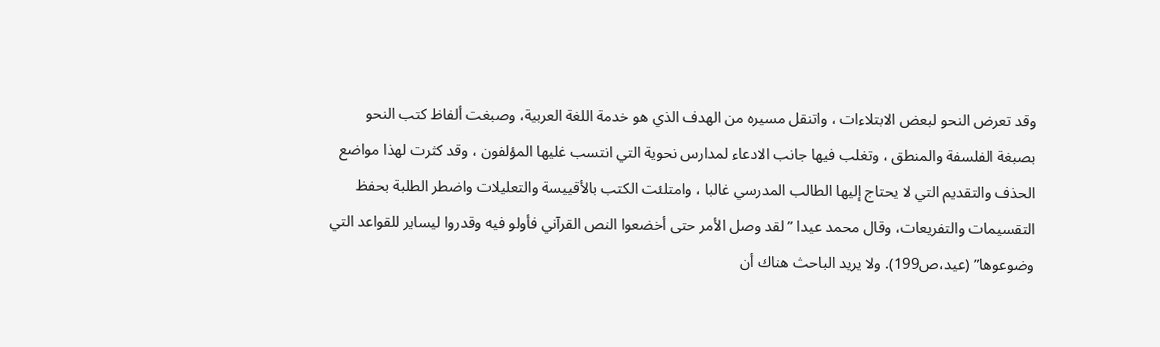وقد تعرض النحو لبعض الابتلاءات ، واتنقل مسيره من الهدف الذي هو خدمة اللغة العربية، وصبغت ألفاظ كتب النحو بصبغة الفلسفة والمنطق ، وتغلب فيها جانب الادعاء لمدارس نحوية التي انتسب غليها المؤلفون ، وقد كثرت لهذا مواضع الحذف والتقديم التي لا يحتاج إليها الطالب المدرسي غالبا ، وامتلئت الكتب بالأقييسة والتعليلات واضطر الطلبة بحفظ التقسيمات والتفريعات، وقال محمد عيدا ” لقد وصل الأمر حتى أخضعوا النص القرآني فأولو فيه وقدروا ليساير للقواعد التي وضوعوها” (عيد،ص199). ولا يريد الباحث هناك أن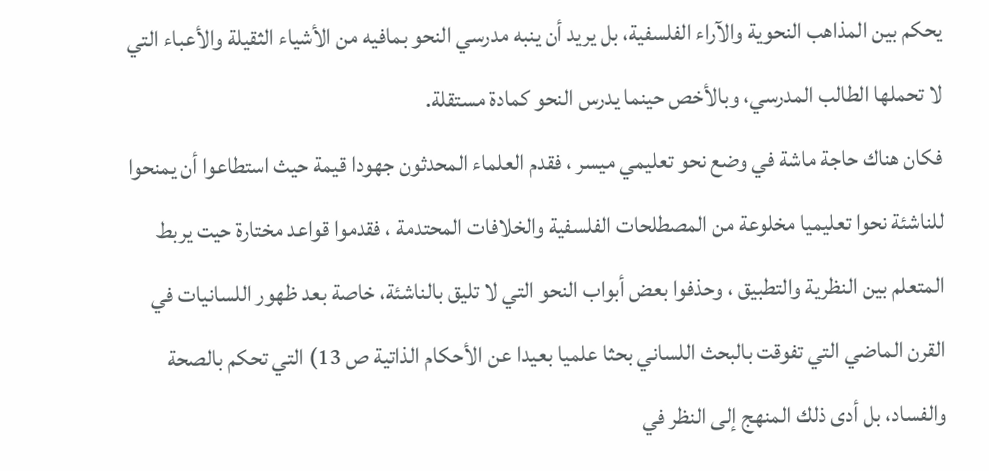يحكم بين المذاهب النحوية والآراء الفلسفية، بل يريد أن ينبه مدرسي النحو بمافيه من الأشياء الثقيلة والأعباء التي لا تحملها الطالب المدرسي، وبالأخص حينما يدرس النحو كمادة مستقلة.
فكان هناك حاجة ماشة في وضع نحو تعليمي ميسر ، فقدم العلماء المحدثون جهودا قيمة حيث استطاعوا أن يمنحوا للناشئة نحوا تعليميا مخلوعة من المصطلحات الفلسفية والخلافات المحتدمة ، فقدموا قواعد مختارة حيت يربط المتعلم بين النظرية والتطبيق ، وحذفوا بعض أبواب النحو التي لا تليق بالناشئة، خاصة بعد ظهور اللسانيات في القرن الماضي التي تفوقت بالبحث اللساني بحثا علميا بعيدا عن الأحكام الذاتية ص 13) التي تحكم بالصحة والفساد، بل أدى ذلك المنهج إلى النظر في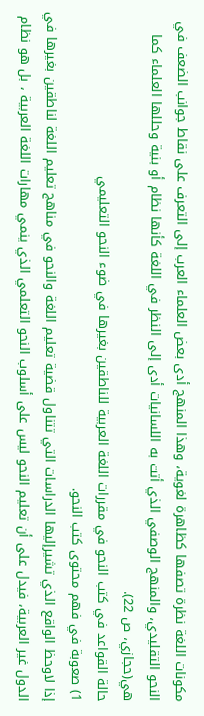مكونات اللغة نظرة تصفها كظاهرة لغوية، وهذا المنهج أدى بعض العلماء العرب إلى التعرف على نقاط جوانب الضعف في النحو التقليدي، والمنهج الوصفي الذي أتت به اللسانيات أدى إلى النظر في اللغة كأنها نظام أو بنية وحللها العلماء كما هي(حجازي، ص 22).
حالة القواعد في كتب النحو في مقررات اللغة العربية للناطقين بغيرها في ضوء النحو التعليمي
1) صعوبة في فهم محتوى كتب النحو.
إذا لاوحظ الواقع الذي تشيرإليها الدراسات التي تتناول قضية تعليم اللغة والنحو في مناهج تعليم اللغة لناطقين بغيرها في الدول غير العربية، فيدل على أن تعليم النحو ليس على أسلوب النحو التعلمي الذي ينمي مهارات اللغة العربية ، بل هو نظام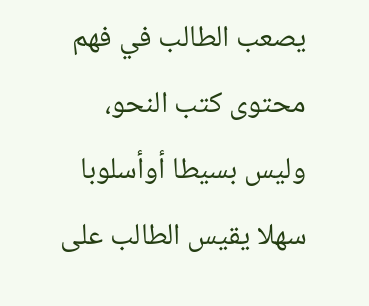يصعب الطالب في فهم محتوى كتب النحو، وليس بسيطا أوأسلوبا سهلا يقيس الطالب على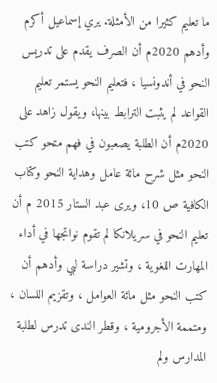ما تعليم كثيرا من الأمثلة. يري إسماعيل أكرم وأدهم 2020م أن الصرف يقدم على تدريس النحو في أندونسيا ، فتعليم النحو يستمر تعليم القواعد لم يثبت الترابط بينها، ويقول زاهد على 2020م أن الطلبة يصعبون في فهم متحو كتب النحو مثل شرح مائة عامل وهداية النحو وكتاب الكافية ص 10، ويرى عبد الستار 2015 م أن تعليم النحو في سريلانكا لم تقوم نواتجها في أداء المهارت اللغوية ، وتشير دراسة لبي وأدهم أن كتب النحو مثل مائة العوامل ، وتقزيم اللسان ، ومتممة الأجرومية ، وقطر الندى تدرس لطلبة المدارس ولم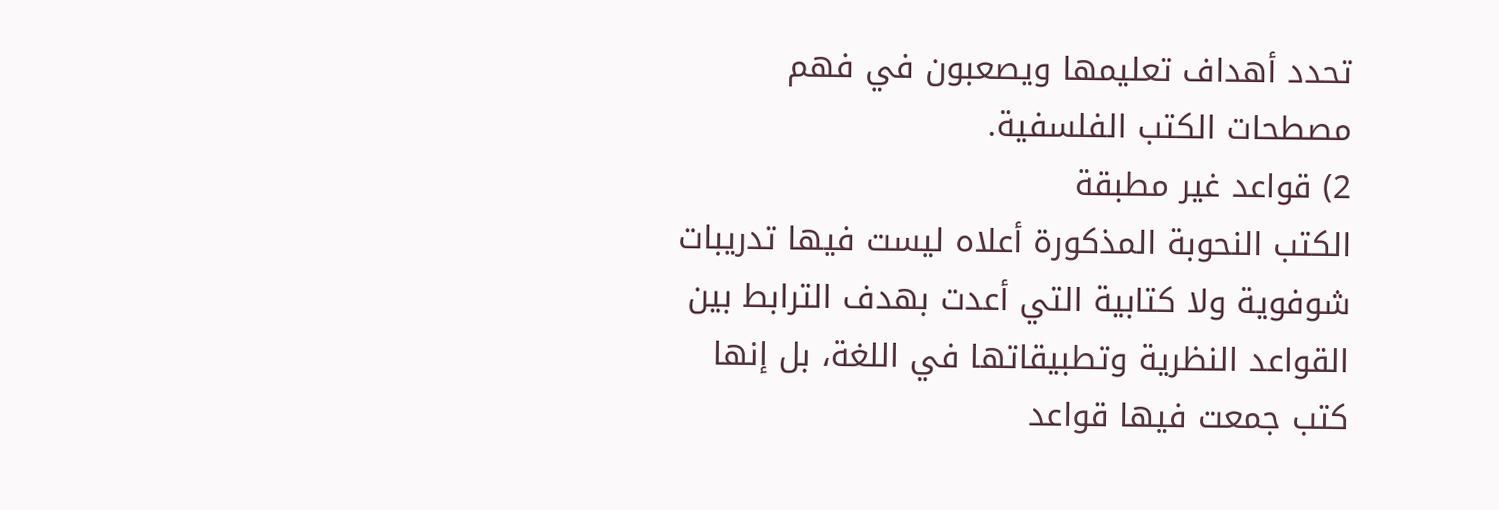تحدد أهداف تعليمها ويصعبون في فهم مصطحات الكتب الفلسفية.
2) قواعد غير مطبقة
الكتب النحوبة المذكورة أعلاه ليست فيها تدريبات شوفوية ولا كتابية التي أعدت بهدف الترابط بين القواعد النظرية وتطبيقاتها في اللغة، بل إنها كتب جمعت فيها قواعد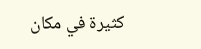كثيرة في مكان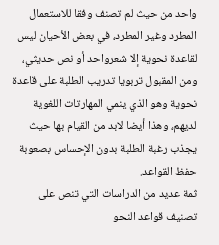واحد من حيث لم تصنف وفقا للاستعمال المطرد وغير المطرد، في بعض الأحيان ليس لقاعدة نحوية إلا شعرواحد أو نص حديثي، ومن المقبول تربويا تدريب الطلبة على قاعدة نحوية وهو الذي ينمي المهارتات اللغوية لديهم، وهذا أيضا لابد من القيام بها حيث يجذب رغبة الطلبة بدون الإحساس بصعوبة حفظ القواعد.
ثمة عديد من الدراسات التي تنص على تصنيف قواعد النحو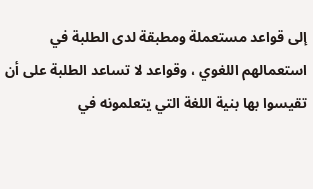إلى قواعد مستعملة ومطبقة لدى الطلبة في استعمالهم اللغوي ، وقواعد لا تساعد الطلبة على أن تقيسوا بها بنية اللغة التي يتعلمونه في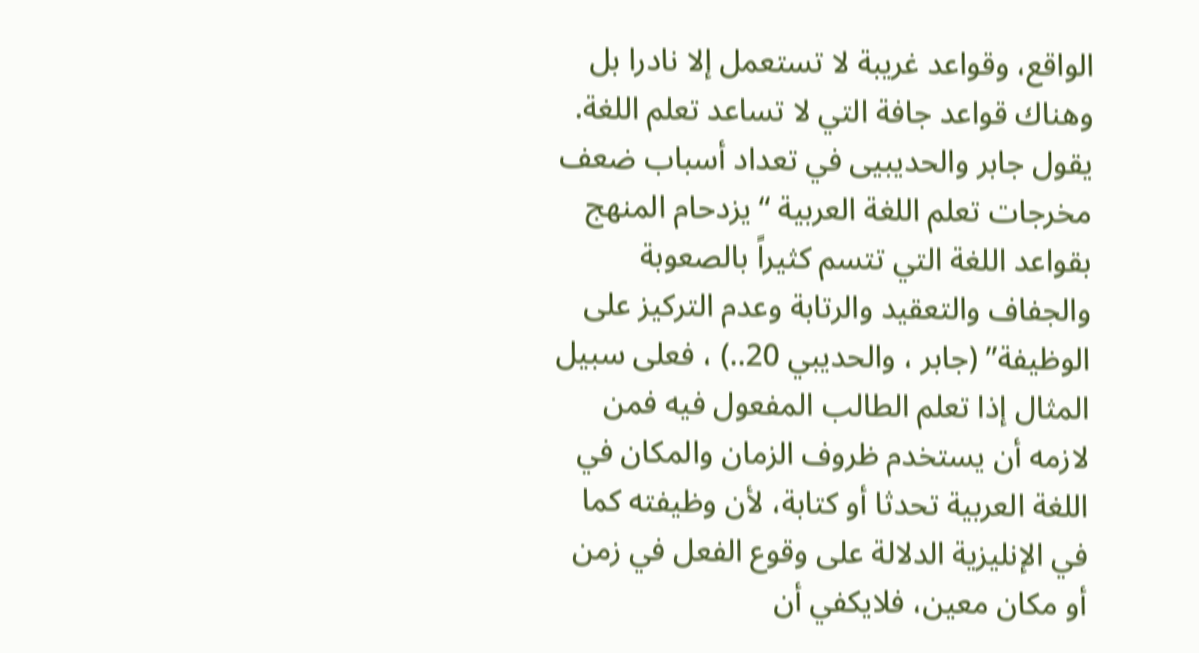الواقع، وقواعد غريبة لا تستعمل إلا نادرا بل وهناك قواعد جافة التي لا تساعد تعلم اللغة. يقول جابر والحديبيى في تعداد أسباب ضعف مخرجات تعلم اللغة العربية “يزدحام المنهج بقواعد اللغة التي تتسم كثيراً بالصعوبة والجفاف والتعقيد والرتابة وعدم التركيز على الوظيفة” (جابر ، والحديبي 20..) ، فعلى سبيل المثال إذا تعلم الطالب المفعول فيه فمن لازمه أن يستخدم ظروف الزمان والمكان في اللغة العربية تحدثا أو كتابة، لأن وظيفته كما في الإنليزية الدلالة على وقوع الفعل في زمن أو مكان معين، فلايكفي أن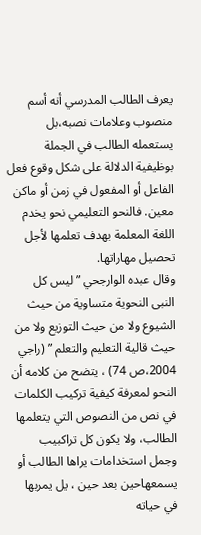يعرف الطالب المدرسي أنه أسم منصوب وعلامات نصبه،بل يستعمله الطالب في الجملة بوظيفية الدلالة على شكل وقوع فعل الفاعل أو المفعول في زمن أو ماكن معين. فالنحو التعليمي نحو يخدم اللغة المعلمة بهدف تعلمها لأجل تحصيل مهاراتها.
وقال عبده الوارجحي ” ليس كل النبى النحوية متساوية من حيث الشيوع ولا من حيث التوزيع ولا من حيث قالية التعليم والتعلم ” (راجي 2004،ص 74) ، يتضح من كلامه أن النحو لمعرفة كيفية تركيب الكلمات في نص من النصوص التي يتعلمها الطالب، ولا يكون كل تراكبيب وجمل استخدامات يراها الطالب أو يسمعهاحين بعد حين ، يل يمربها في حياته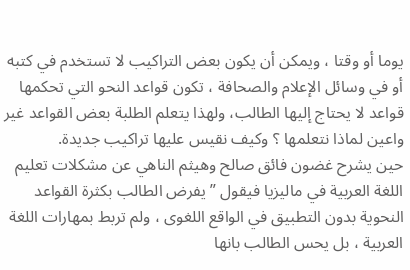يوما أو وقتا ، ويمكن أن يكون بعض التراكيب لا تستخدم في كتبه أو في وسائل الإعلام والصحافة ، تكون قواعد النحو التي تحكمها قواعد لا يحتاج إليها الطالب، ولهذا يتعلم الطلبة بعض القواعد غير واعين لماذا نتعلمها ؟ وكيف نقيس عليها تراكيب جديدة.
حين يشرح غضون فائق صالح وهيثم الناهي عن مشكلات تعليم اللغة العربية في ماليزيا فيقول ” يفرض الطالب بكثرة القواعد النحوية بدون التطبيق في الواقع اللغوى ، ولم تربط بمهارات اللغة العربية ، بل يحس الطالب بانها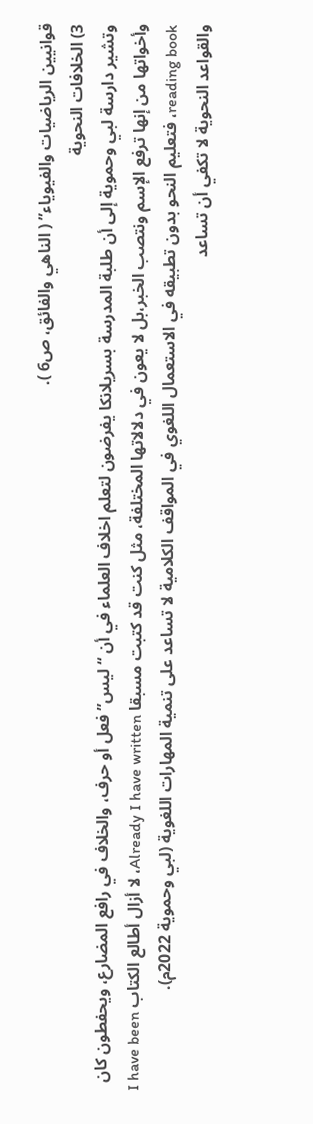قوانيين الرياضيات والفيوياء” ( الناهي والفائق، ص6 ).
3) الخلافات النحوية
وتشير دارسة لبي وحموية إلى أن طلبة المدرسة بسريلانكا يفرضون لتعلم اخلاف العلماء في أن “ليس” فعل أو حرف، والخلاف في رافع المضارع، ويحفطون كان وأخواتها من إنها ترفع الإسم ونتصب الخبر،بل لا يعون في دلالاتها المختلفة، مثل كنت قد كتبت مسبقا Already I have written، لا أزال أطالع الكتاب I have been reading book، فتعليم النحو بدون تطبيقه في الاستعمال اللغوي في المواقف الكلامية لا تساعد على تنمية المهارات اللغوية (لبي وحموية 2022م).
والقواعد النحوية لا تكفي أن تساعد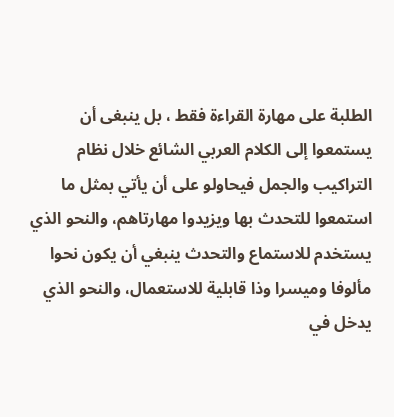الطلبة على مهارة القراءة فقط ، بل ينبغى أن يستمعوا إلى الكلام العربي الشائع خلال نظام التراكيب والجمل فيحاولو على أن يأتي بمثل ما استمعوا للتحدث بها ويزيدوا مهارتاهم، والنحو الذي يستخدم للاستماع والتحدث ينبغي أن يكون نحوا مألوفا وميسرا وذا قابلية للاستعمال، والنحو الذي يدخل في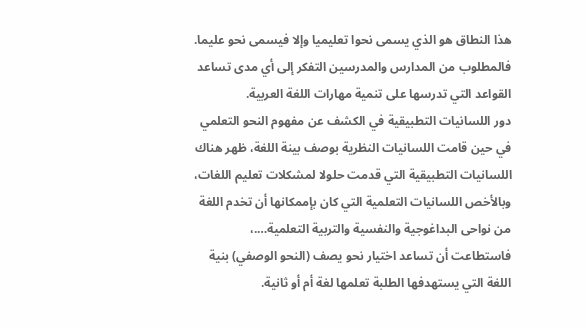هذا النطاق هو الذي يسمى نحوا تعليميا وإلا فيسمى نحو عليما. فالمطلوب من المدارس والمدرسين التفكر إلى أي مدى تساعد القواعد التي تدرسها على تنمية مهارات اللغة العربية.
دور اللسانيات التطبيقية في الكشف عن مفهوم النحو التعلمي
في حين قامت اللسانيات النظرية بوصف بينة اللغة، ظهر هناك اللسانيات التطبيقية التي قدمت حلولا لمشكلات تعليم اللغات، وبالأخص اللسانيات التعلمية التي كان بإممكانها أن تخدم اللغة من نواحى البداغوجية والنفسية والتربية التعلمية….، فاستطاعت أن تساعد اختيار نحو يصف (النحو الوصفي) بنية اللغة التي يستهدفها الطلبة تعلمها لغة أم أو ثانية.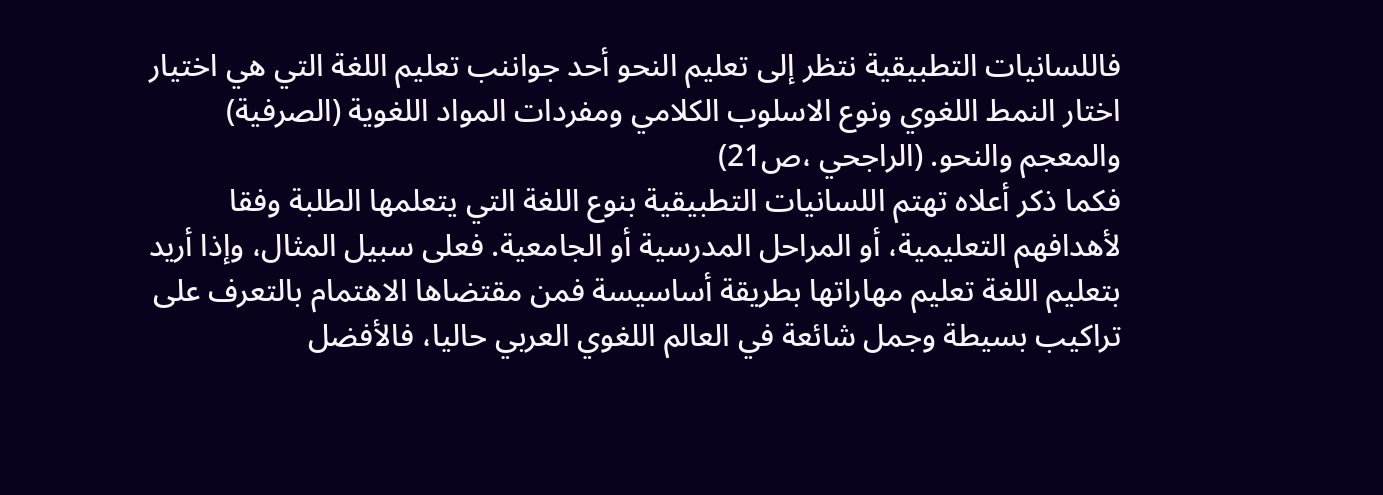فاللسانيات التطبيقية نتظر إلى تعليم النحو أحد جواننب تعليم اللغة التي هي اختيار اختار النمط اللغوي ونوع الاسلوب الكلامي ومفردات المواد اللغوية (الصرفية) والمعجم والنحو. (الراجحي ،ص21)
فكما ذكر أعلاه تهتم اللسانيات التطبيقية بنوع اللغة التي يتعلمها الطلبة وفقا لأهدافهم التعليمية، أو المراحل المدرسية أو الجامعية. فعلى سبيل المثال، وإذا أريد بتعليم اللغة تعليم مهاراتها بطريقة أساسيسة فمن مقتضاها الاهتمام بالتعرف على تراكيب بسيطة وجمل شائعة في العالم اللغوي العربي حاليا، فالأفضل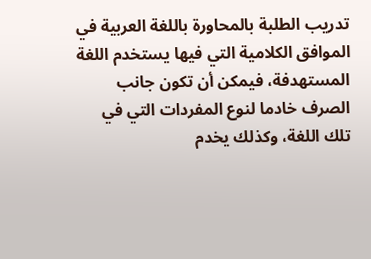تدريب الطلبة بالمحاورة باللغة العربية في الموافق الكلامية التي فيها يستخدم اللغة المستهدفة، فيمكن أن تكون جانب الصرف خادما لنوع المفردات التي في تلك اللغة، وكذلك يخدم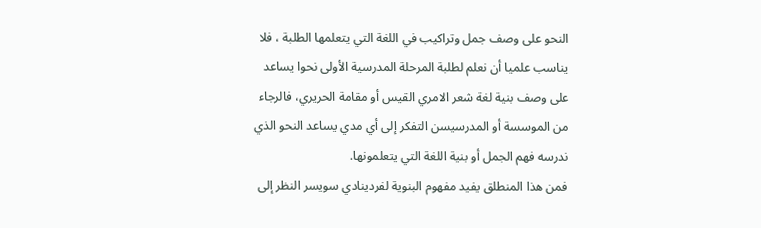النحو على وصف جمل وتراكيب في اللغة التي يتعلمها الطلبة ، فلا يناسب علميا أن نعلم لطلبة المرحلة المدرسية الأولى نحوا يساعد على وصف بنية لغة شعر الامري القيس أو مقامة الحريري، فالرجاء من الموسسة أو المدرسيسن التفكر إلى أي مدي يساعد النحو الذي ندرسه فهم الجمل أو بنية اللغة التي يتعلمونها.
فمن هذا المنطلق يفيد مفهوم البنوية لفردينادي سويسر النظر إلى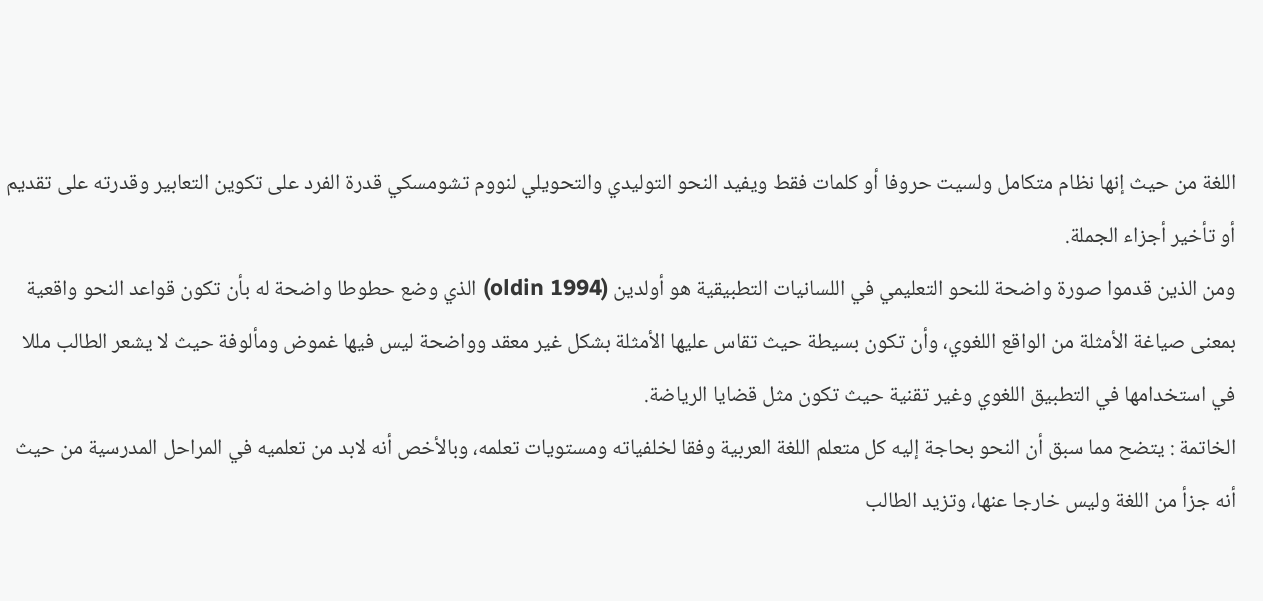اللغة من حيث إنها نظام متكامل ولسيت حروفا أو كلمات فقط ويفيد النحو التوليدي والتحويلي لنووم تشومسكي قدرة الفرد على تكوين التعابير وقدرته على تقديم أو تأخير أجزاء الجملة.
ومن الذين قدموا صورة واضحة للنحو التعليمي في اللسانيات التطبيقية هو أولدين (oldin 1994) الذي وضع حطوطا واضحة له بأن تكون قواعد النحو واقعية بمعنى صياغة الأمثلة من الواقع اللغوي، وأن تكون بسيطة حيث تقاس عليها الأمثلة بشكل غير معقد وواضحة ليس فيها غموض ومألوفة حيث لا يشعر الطالب مللا في استخدامها في التطبيق اللغوي وغير تقنية حيث تكون مثل قضايا الرياضة.
الخاتمة : يتضح مما سبق أن النحو بحاجة إليه كل متعلم اللغة العربية وفقا لخلفياته ومستويات تعلمه، وبالأخص أنه لابد من تعلميه في المراحل المدرسية من حيث أنه جزأ من اللغة وليس خارجا عنها، وتزيد الطالب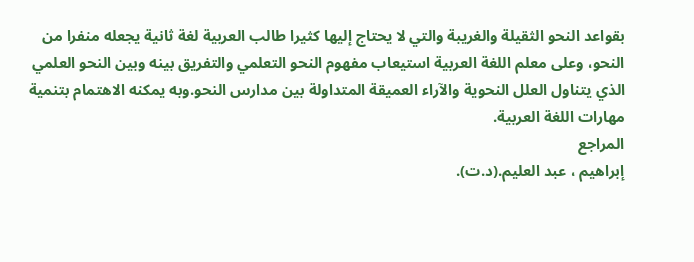بقواعد النحو الثقيلة والغريبة والتي لا يحتاج إليها كثيرا طالب العربية لغة ثانية يجعله منفرا من النحو، وعلى معلم اللغة العربية استيعاب مفهوم النحو التعلمي والتفريق بينه وبين النحو العلمي الذي يتناول العلل النحوية والآراء العميقة المتداولة بين مدارس النحو.وبه يمكنه الاهتمام بتنمية مهارات اللغة العربية.
المراجع
إبراهيم ، عبد العليم.(د.ت).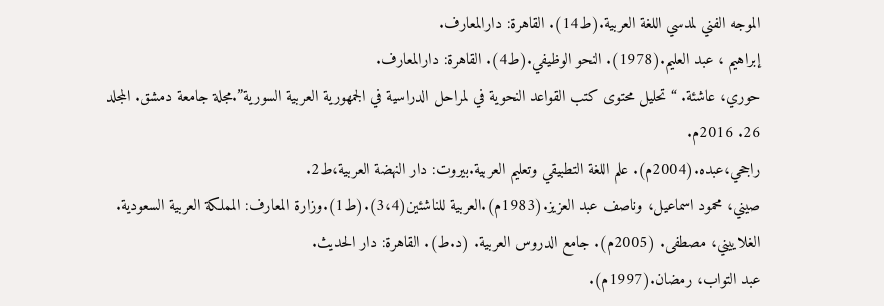الموجه الفني لمدسي اللغة العربية.(ط14). القاهرة: دارالمعارف.
إبراهيم ، عبد العليم.(1978). النحو الوظيفي.(ط4). القاهرة: دارالمعارف.
حوري، عاشئة. “تحليل محتوى كتب القواعد النحوية في لمراحل الدراسية في الجمهورية العربية السورية”.مجلة جامعة دمشق. المجلد 26. 2016م.
راجحي،عبده.(2004م). علم اللغة التطبيقي وتعليم العربية.بيروت: دار النهضة العربية،ط2.
صيني، محمود اسماعيل، وناصف عبد العزيز.(1983م).العربية للناشئين(3،4).(ط1).وزارة المعارف: المملكة العربية السعودية.
الغلاييني، مصطفى. (2005م). جامع الدروس العربية. (د.ط). القاهرة: دار الحديث.
عبد التواب، رمضان.(1997م).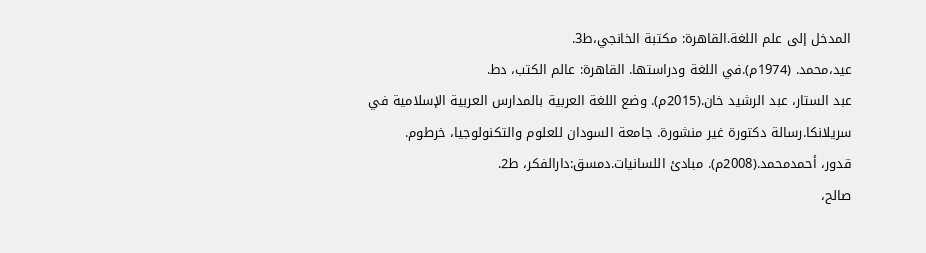المدخل إلى علم اللغة.القاهرة: مكتبة الخانجي،ط3.
عيد،محمد. (1974م).في اللغة ودراستها. القاهرة: عالم الكتب، دط.
عبد الستار، عبد الرشيد خان.(2015م). وضع اللغة العربیة بالمدارس العربیة الإسلامیة في سریلانكا.رسالة دكتورة غير منشورة. جامعة السودان للعلوم والتكنولوجيا، خرطوم.
قدور، أحمدمحمد.(2008م). مبادئ اللسانيات.دمسق:دارالفكر، ط2.
صالح،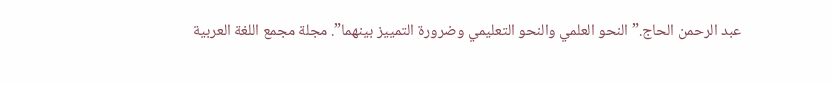عبد الرحمن الحاج.” النحو العلمي والنحو التعليمي وضرورة التمييز بينهما”. مجلة مجمع اللغة العربية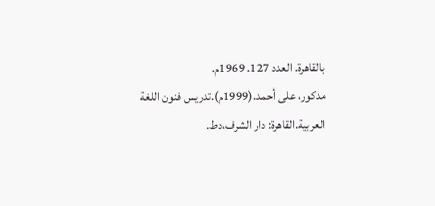بالقاهرة. العدد 127. 1969م.
مدكور، على أحمد.(1999م).تدريس فنون اللغة العربية.القاهرة: دار الشرف،دط.